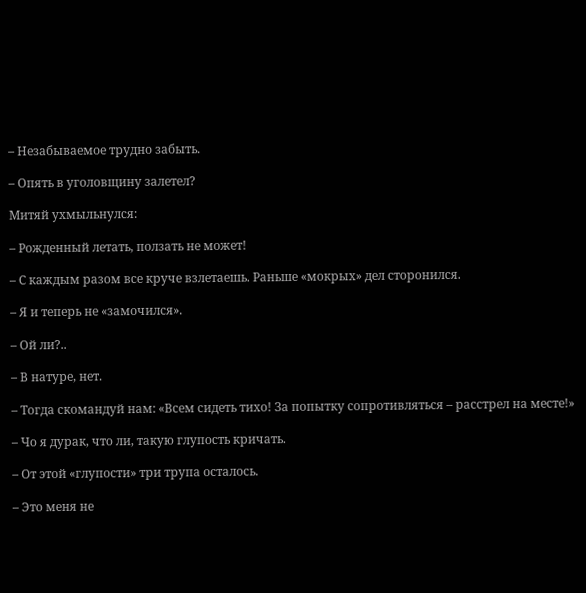– Незабываемое трудно забыть.

– Опять в уголовщину залетел?

Митяй ухмыльнулся:

– Рожденный летать, ползать не может!

– С каждым разом все круче взлетаешь. Раньше «мокрых» дел сторонился.

– Я и теперь не «замочился».

– Ой ли?..

– В натуре, нет.

– Тогда скомандуй нам: «Всем сидеть тихо! За попытку сопротивляться – расстрел на месте!»

– Чо я дурак, что ли, такую глупость кричать.

– От этой «глупости» три трупа осталось.

– Это меня не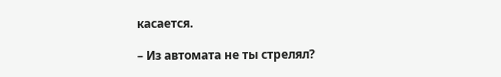касается.

– Из автомата не ты стрелял?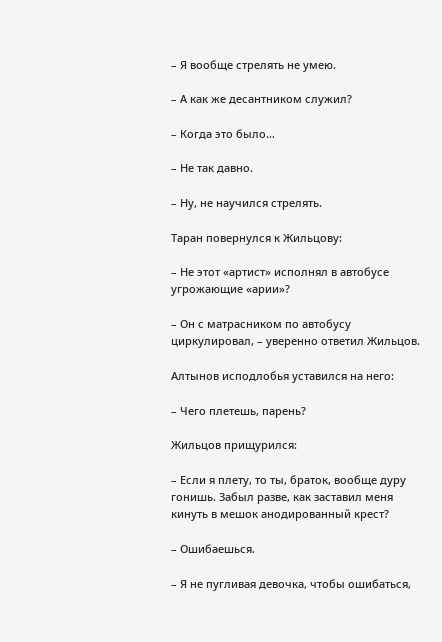– Я вообще стрелять не умею.

– А как же десантником служил?

– Когда это было…

– Не так давно.

– Ну, не научился стрелять.

Таран повернулся к Жильцову:

– Не этот «артист» исполнял в автобусе угрожающие «арии»?

– Он с матрасником по автобусу циркулировал, – уверенно ответил Жильцов.

Алтынов исподлобья уставился на него:

– Чего плетешь, парень?

Жильцов прищурился:

– Если я плету, то ты, браток, вообще дуру гонишь. Забыл разве, как заставил меня кинуть в мешок анодированный крест?

– Ошибаешься.

– Я не пугливая девочка, чтобы ошибаться,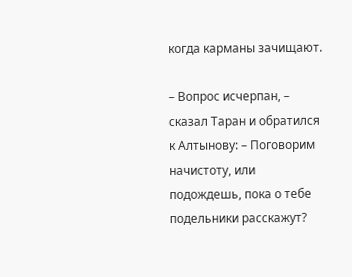когда карманы зачищают.

– Вопрос исчерпан, – сказал Таран и обратился к Алтынову: – Поговорим начистоту, или подождешь, пока о тебе подельники расскажут?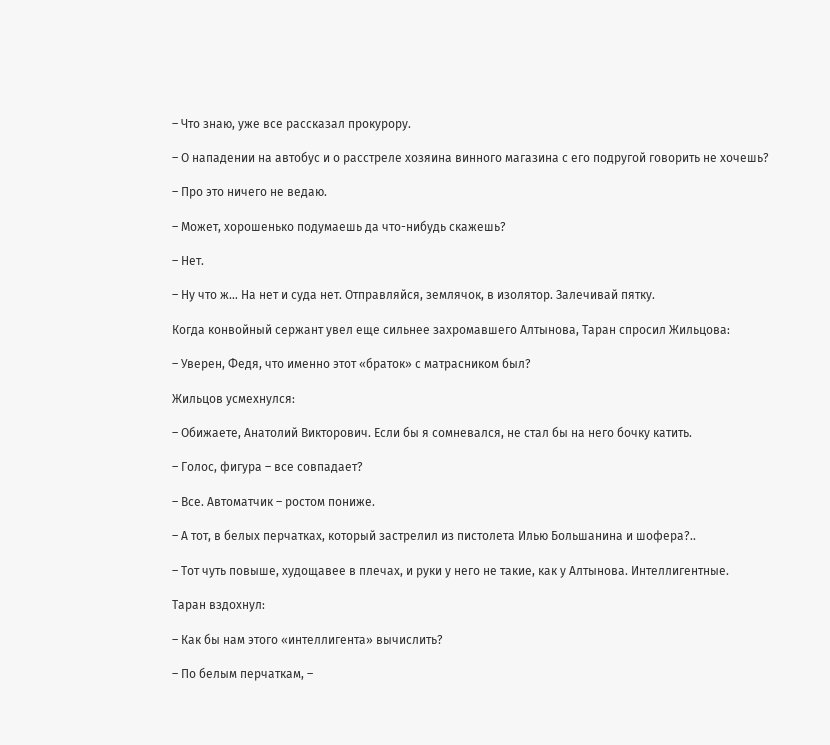– Что знаю, уже все рассказал прокурору.

– О нападении на автобус и о расстреле хозяина винного магазина с его подругой говорить не хочешь?

– Про это ничего не ведаю.

– Может, хорошенько подумаешь да что-нибудь скажешь?

– Нет.

– Ну что ж… На нет и суда нет. Отправляйся, землячок, в изолятор. Залечивай пятку.

Когда конвойный сержант увел еще сильнее захромавшего Алтынова, Таран спросил Жильцова:

– Уверен, Федя, что именно этот «браток» с матрасником был?

Жильцов усмехнулся:

– Обижаете, Анатолий Викторович. Если бы я сомневался, не стал бы на него бочку катить.

– Голос, фигура – все совпадает?

– Все. Автоматчик – ростом пониже.

– А тот, в белых перчатках, который застрелил из пистолета Илью Большанина и шофера?..

– Тот чуть повыше, худощавее в плечах, и руки у него не такие, как у Алтынова. Интеллигентные.

Таран вздохнул:

– Как бы нам этого «интеллигента» вычислить?

– По белым перчаткам, –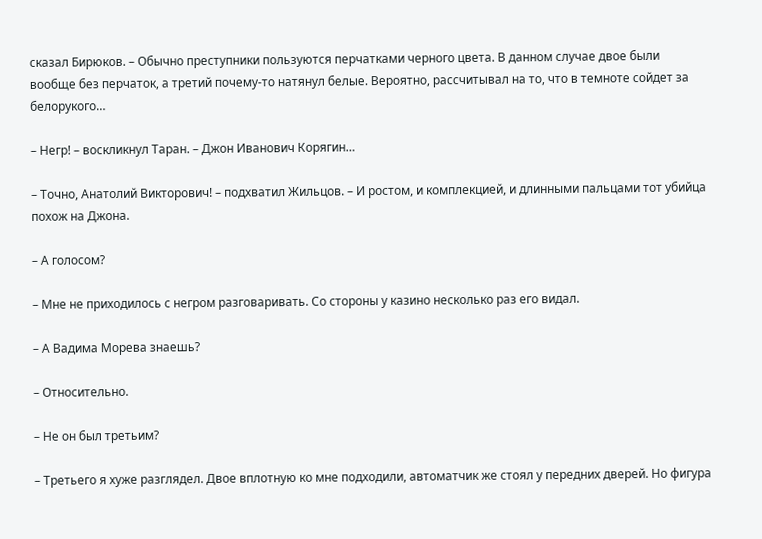сказал Бирюков. – Обычно преступники пользуются перчатками черного цвета. В данном случае двое были вообще без перчаток, а третий почему-то натянул белые. Вероятно, рассчитывал на то, что в темноте сойдет за белорукого…

– Негр! – воскликнул Таран. – Джон Иванович Корягин…

– Точно, Анатолий Викторович! – подхватил Жильцов. – И ростом, и комплекцией, и длинными пальцами тот убийца похож на Джона.

– А голосом?

– Мне не приходилось с негром разговаривать. Со стороны у казино несколько раз его видал.

– А Вадима Морева знаешь?

– Относительно.

– Не он был третьим?

– Третьего я хуже разглядел. Двое вплотную ко мне подходили, автоматчик же стоял у передних дверей. Но фигура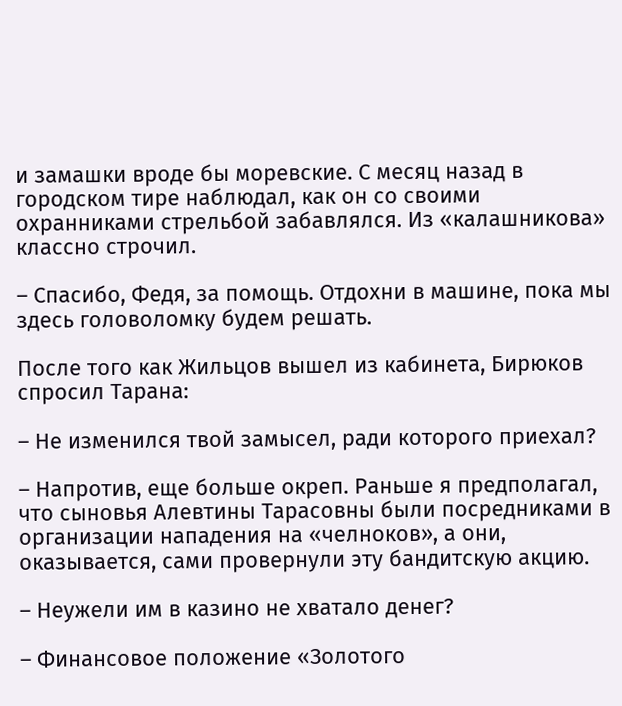и замашки вроде бы моревские. С месяц назад в городском тире наблюдал, как он со своими охранниками стрельбой забавлялся. Из «калашникова» классно строчил.

– Спасибо, Федя, за помощь. Отдохни в машине, пока мы здесь головоломку будем решать.

После того как Жильцов вышел из кабинета, Бирюков спросил Тарана:

– Не изменился твой замысел, ради которого приехал?

– Напротив, еще больше окреп. Раньше я предполагал, что сыновья Алевтины Тарасовны были посредниками в организации нападения на «челноков», а они, оказывается, сами провернули эту бандитскую акцию.

– Неужели им в казино не хватало денег?

– Финансовое положение «Золотого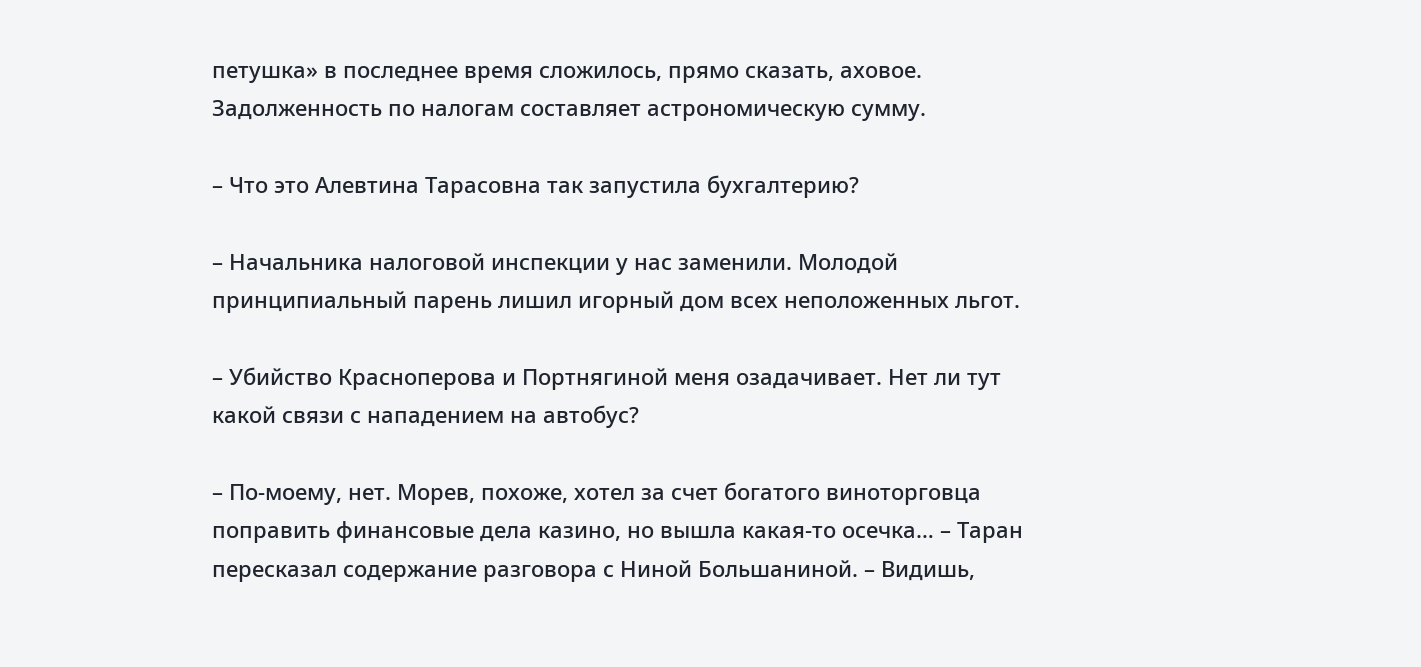петушка» в последнее время сложилось, прямо сказать, аховое. Задолженность по налогам составляет астрономическую сумму.

– Что это Алевтина Тарасовна так запустила бухгалтерию?

– Начальника налоговой инспекции у нас заменили. Молодой принципиальный парень лишил игорный дом всех неположенных льгот.

– Убийство Красноперова и Портнягиной меня озадачивает. Нет ли тут какой связи с нападением на автобус?

– По-моему, нет. Морев, похоже, хотел за счет богатого виноторговца поправить финансовые дела казино, но вышла какая-то осечка… – Таран пересказал содержание разговора с Ниной Большаниной. – Видишь,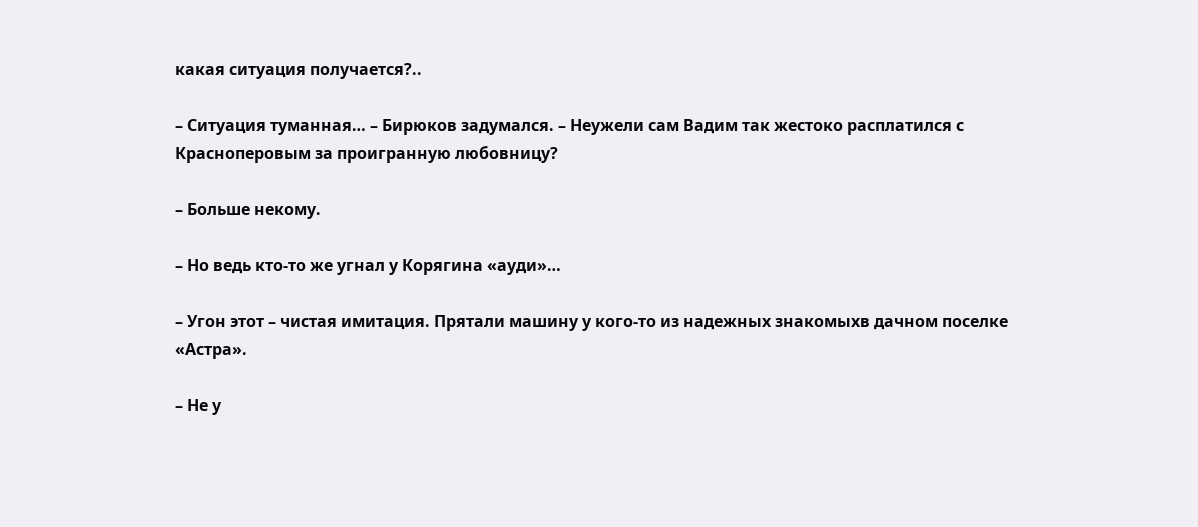какая ситуация получается?..

– Ситуация туманная… – Бирюков задумался. – Неужели сам Вадим так жестоко расплатился с Красноперовым за проигранную любовницу?

– Больше некому.

– Но ведь кто-то же угнал у Корягина «ауди»…

– Угон этот – чистая имитация. Прятали машину у кого-то из надежных знакомыхв дачном поселке «Астра».

– Не у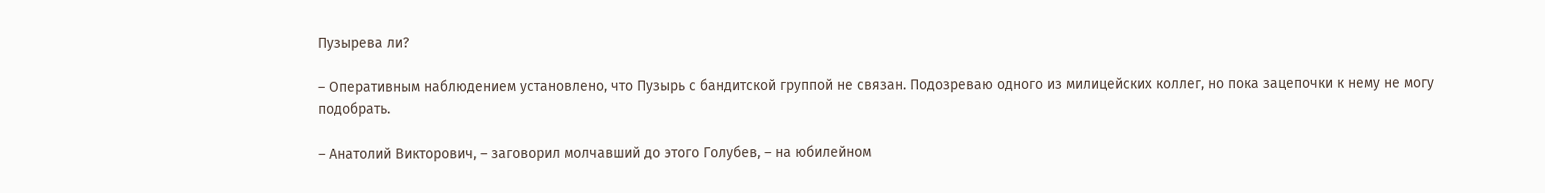Пузырева ли?

– Оперативным наблюдением установлено, что Пузырь с бандитской группой не связан. Подозреваю одного из милицейских коллег, но пока зацепочки к нему не могу подобрать.

– Анатолий Викторович, – заговорил молчавший до этого Голубев, – на юбилейном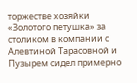торжестве хозяйки «Золотого петушка» за столиком в компании с Алевтиной Тарасовной и Пузырем сидел примерно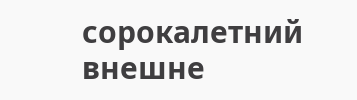сорокалетний внешне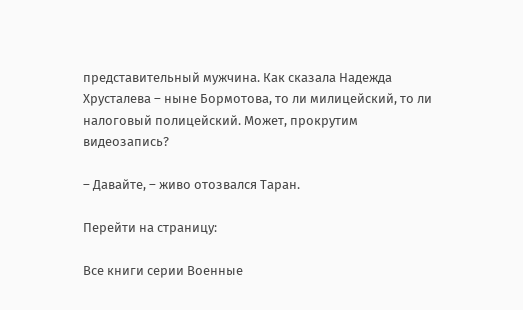представительный мужчина. Как сказала Надежда Хрусталева – ныне Бормотова, то ли милицейский, то ли налоговый полицейский. Может, прокрутим видеозапись?

– Давайте, – живо отозвался Таран.

Перейти на страницу:

Все книги серии Военные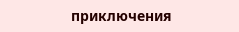приключения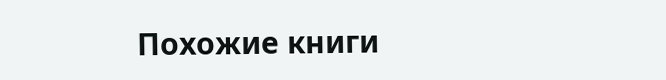Похожие книги